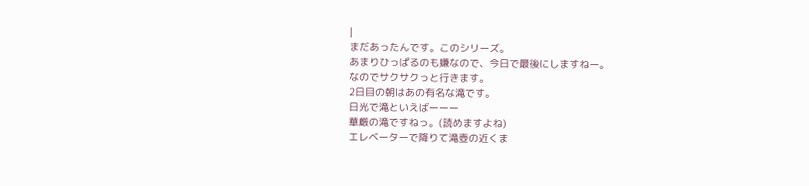|
まだあったんです。このシリーズ。
あまりひっぱるのも嫌なので、今日で最後にしますねー。
なのでサクサクっと行きます。
2日目の朝はあの有名な滝です。
日光で滝といえばーーー
華厳の滝ですねっ。(読めますよね)
エレベーターで降りて滝壺の近くま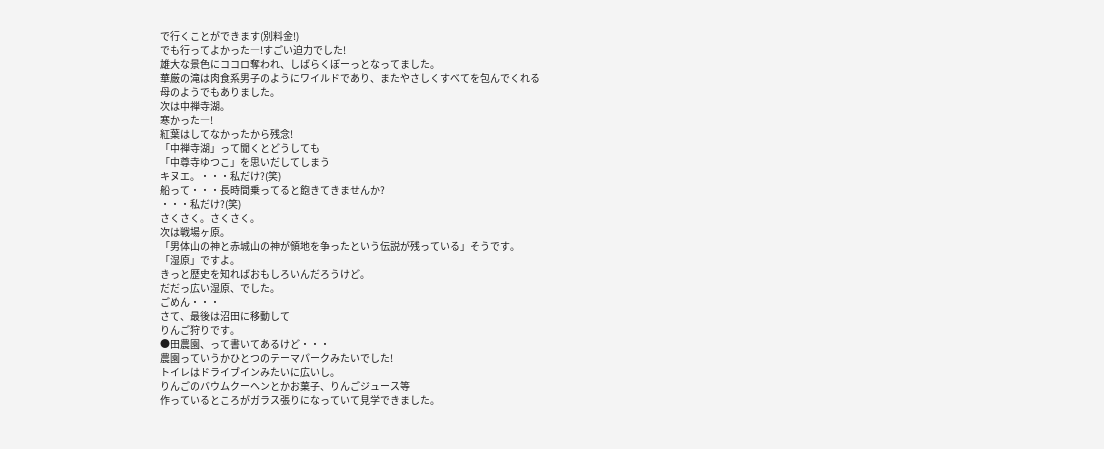で行くことができます(別料金!)
でも行ってよかった―!すごい迫力でした!
雄大な景色にココロ奪われ、しばらくぼーっとなってました。
華厳の滝は肉食系男子のようにワイルドであり、またやさしくすべてを包んでくれる
母のようでもありました。
次は中禅寺湖。
寒かった―!
紅葉はしてなかったから残念!
「中禅寺湖」って聞くとどうしても
「中尊寺ゆつこ」を思いだしてしまう
キヌエ。・・・私だけ?(笑)
船って・・・長時間乗ってると飽きてきませんか?
・・・私だけ?(笑)
さくさく。さくさく。
次は戦場ヶ原。
「男体山の神と赤城山の神が領地を争ったという伝説が残っている」そうです。
「湿原」ですよ。
きっと歴史を知ればおもしろいんだろうけど。
だだっ広い湿原、でした。
ごめん・・・
さて、最後は沼田に移動して
りんご狩りです。
●田農園、って書いてあるけど・・・
農園っていうかひとつのテーマパークみたいでした!
トイレはドライブインみたいに広いし。
りんごのバウムクーヘンとかお菓子、りんごジュース等
作っているところがガラス張りになっていて見学できました。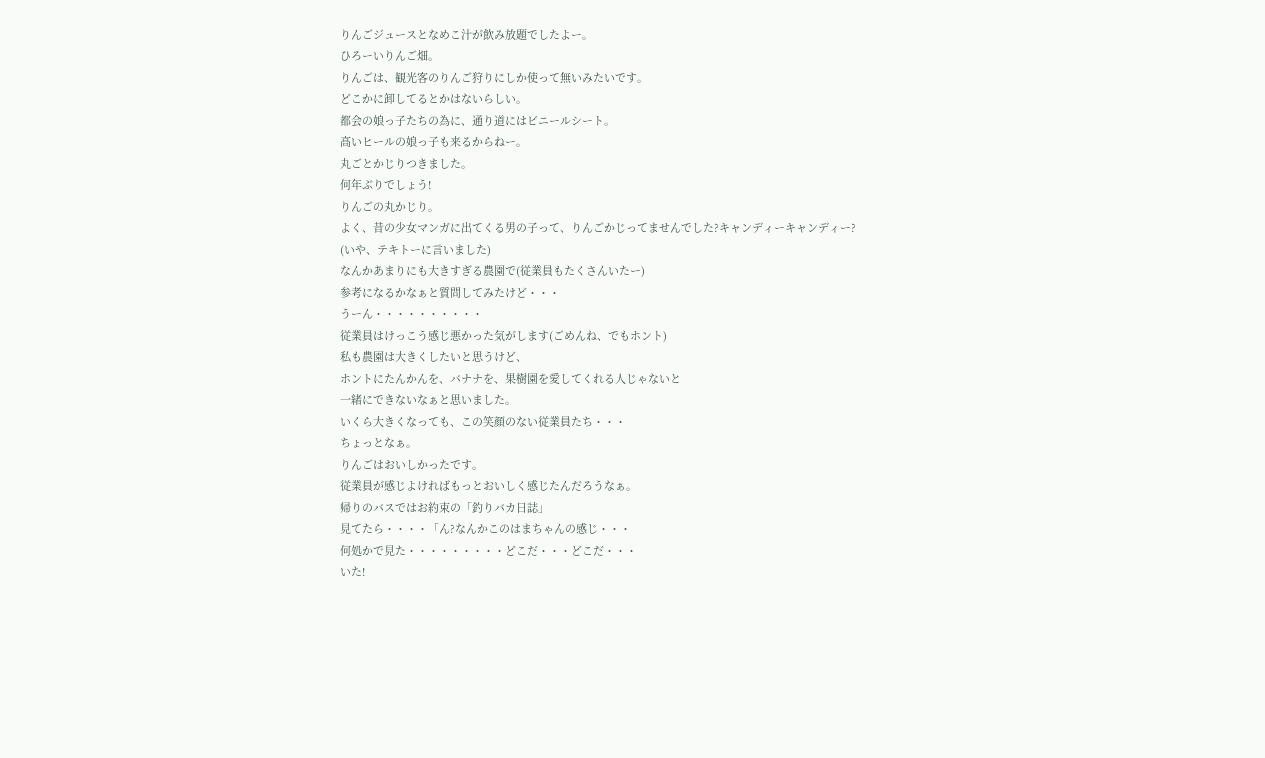りんごジュースとなめこ汁が飲み放題でしたよー。
ひろーいりんご畑。
りんごは、観光客のりんご狩りにしか使って無いみたいです。
どこかに卸してるとかはないらしい。
都会の娘っ子たちの為に、通り道にはビニールシート。
高いヒールの娘っ子も来るからねー。
丸ごとかじりつきました。
何年ぶりでしょう!
りんごの丸かじり。
よく、昔の少女マンガに出てくる男の子って、りんごかじってませんでした?キャンディーキャンディー?
(いや、テキトーに言いました)
なんかあまりにも大きすぎる農園で(従業員もたくさんいたー)
参考になるかなぁと質問してみたけど・・・
うーん・・・・・・・・・・
従業員はけっこう感じ悪かった気がします(ごめんね、でもホント)
私も農園は大きくしたいと思うけど、
ホントにたんかんを、バナナを、果樹園を愛してくれる人じゃないと
一緒にできないなぁと思いました。
いくら大きくなっても、この笑顔のない従業員たち・・・
ちょっとなぁ。
りんごはおいしかったです。
従業員が感じよければもっとおいしく感じたんだろうなぁ。
帰りのバスではお約束の「釣りバカ日誌」
見てたら・・・・「ん?なんかこのはまちゃんの感じ・・・
何処かで見た・・・・・・・・・どこだ・・・どこだ・・・
いた!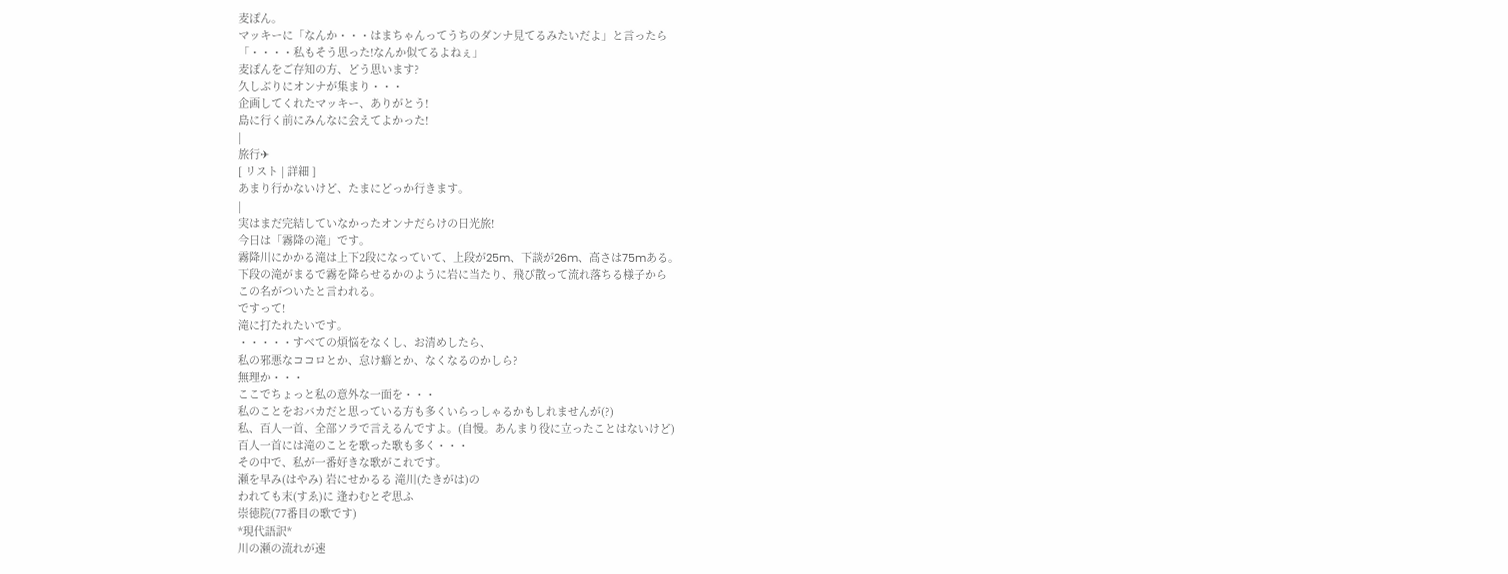麦ぽん。
マッキーに「なんか・・・はまちゃんってうちのダンナ見てるみたいだよ」と言ったら
「・・・・私もそう思った!なんか似てるよねぇ」
麦ぽんをご存知の方、どう思います?
久しぶりにオンナが集まり・・・
企画してくれたマッキー、ありがとう!
島に行く前にみんなに会えてよかった!
|
旅行✈
[ リスト | 詳細 ]
あまり行かないけど、たまにどっか行きます。
|
実はまだ完結していなかったオンナだらけの日光旅!
今日は「霧降の滝」です。
霧降川にかかる滝は上下2段になっていて、上段が25m、下談が26m、高さは75mある。
下段の滝がまるで霧を降らせるかのように岩に当たり、飛び散って流れ落ちる様子から
この名がついたと言われる。
ですって!
滝に打たれたいです。
・・・・・すべての煩悩をなくし、お清めしたら、
私の邪悪なココロとか、怠け癖とか、なくなるのかしら?
無理か・・・
ここでちょっと私の意外な一面を・・・
私のことをおバカだと思っている方も多くいらっしゃるかもしれませんが(?)
私、百人一首、全部ソラで言えるんですよ。(自慢。あんまり役に立ったことはないけど)
百人一首には滝のことを歌った歌も多く・・・
その中で、私が一番好きな歌がこれです。
瀬を早み(はやみ) 岩にせかるる 滝川(たきがは)の
われても末(すゑ)に 逢わむとぞ思ふ
崇徳院(77番目の歌です)
*現代語訳*
川の瀬の流れが速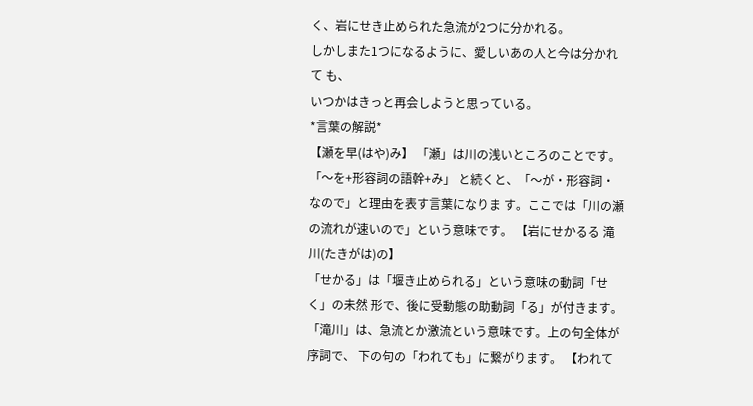く、岩にせき止められた急流が2つに分かれる。
しかしまた1つになるように、愛しいあの人と今は分かれて も、
いつかはきっと再会しようと思っている。
*言葉の解説*
【瀬を早(はや)み】 「瀬」は川の浅いところのことです。「〜を+形容詞の語幹+み」 と続くと、「〜が・形容詞・なので」と理由を表す言葉になりま す。ここでは「川の瀬の流れが速いので」という意味です。 【岩にせかるる 滝川(たきがは)の】
「せかる」は「堰き止められる」という意味の動詞「せく」の未然 形で、後に受動態の助動詞「る」が付きます。 「滝川」は、急流とか激流という意味です。上の句全体が序詞で、 下の句の「われても」に繋がります。 【われて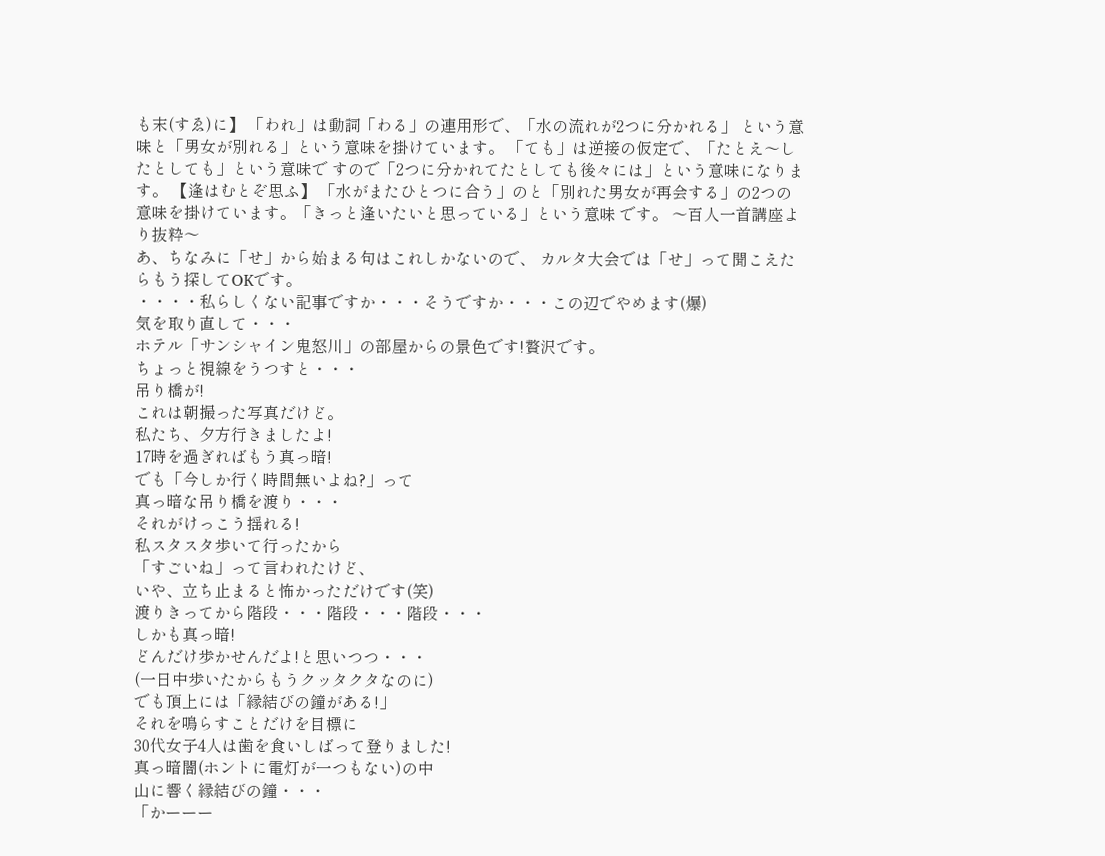も末(すゑ)に】 「われ」は動詞「わる」の連用形で、「水の流れが2つに分かれる」 という意味と「男女が別れる」という意味を掛けています。 「ても」は逆接の仮定で、「たとえ〜したとしても」という意味で すので「2つに分かれてたとしても後々には」という意味になります。 【逢はむとぞ思ふ】 「水がまたひとつに合う」のと「別れた男女が再会する」の2つの 意味を掛けています。「きっと逢いたいと思っている」という意味 です。 〜百人一首講座より抜粋〜
あ、ちなみに「せ」から始まる句はこれしかないので、 カルタ大会では「せ」って聞こえたらもう探してOKです。
・・・・私らしくない記事ですか・・・そうですか・・・この辺でやめます(爆)
気を取り直して・・・
ホテル「サンシャイン鬼怒川」の部屋からの景色です!贅沢です。
ちょっと視線をうつすと・・・
吊り橋が!
これは朝撮った写真だけど。
私たち、夕方行きましたよ!
17時を過ぎればもう真っ暗!
でも「今しか行く時間無いよね?」って
真っ暗な吊り橋を渡り・・・
それがけっこう揺れる!
私スタスタ歩いて行ったから
「すごいね」って言われたけど、
いや、立ち止まると怖かっただけです(笑)
渡りきってから階段・・・階段・・・階段・・・
しかも真っ暗!
どんだけ歩かせんだよ!と思いつつ・・・
(一日中歩いたからもうクッタクタなのに)
でも頂上には「縁結びの鐘がある!」
それを鳴らすことだけを目標に
30代女子4人は歯を食いしばって登りました!
真っ暗闇(ホントに電灯が一つもない)の中
山に響く縁結びの鐘・・・
「かーーー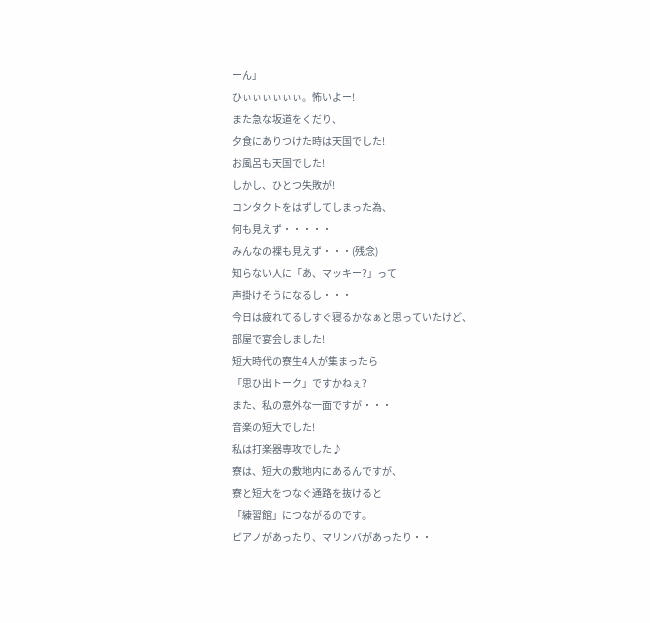ーん」
ひぃぃぃぃぃぃ。怖いよー!
また急な坂道をくだり、
夕食にありつけた時は天国でした!
お風呂も天国でした!
しかし、ひとつ失敗が!
コンタクトをはずしてしまった為、
何も見えず・・・・・
みんなの裸も見えず・・・(残念)
知らない人に「あ、マッキー?」って
声掛けそうになるし・・・
今日は疲れてるしすぐ寝るかなぁと思っていたけど、
部屋で宴会しました!
短大時代の寮生4人が集まったら
「思ひ出トーク」ですかねぇ?
また、私の意外な一面ですが・・・
音楽の短大でした!
私は打楽器専攻でした♪
寮は、短大の敷地内にあるんですが、
寮と短大をつなぐ通路を抜けると
「練習館」につながるのです。
ピアノがあったり、マリンバがあったり・・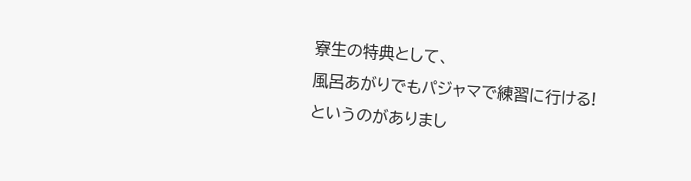寮生の特典として、
風呂あがりでもパジャマで練習に行ける!
というのがありまし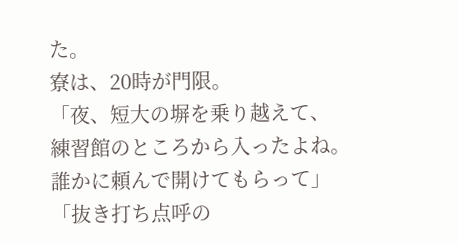た。
寮は、20時が門限。
「夜、短大の塀を乗り越えて、
練習館のところから入ったよね。
誰かに頼んで開けてもらって」
「抜き打ち点呼の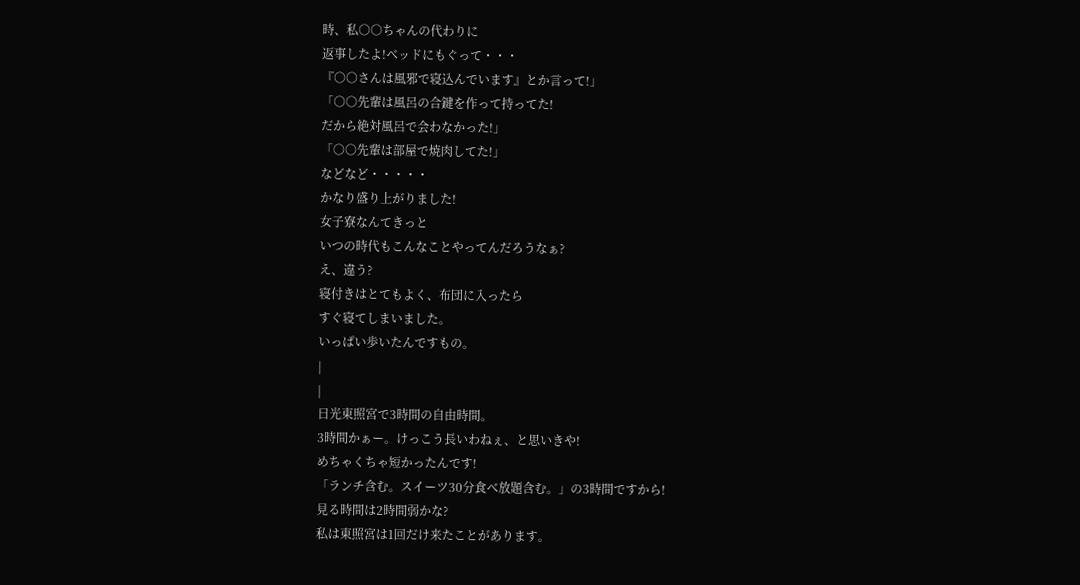時、私○○ちゃんの代わりに
返事したよ!ベッドにもぐって・・・
『○○さんは風邪で寝込んでいます』とか言って!」
「○○先輩は風呂の合鍵を作って持ってた!
だから絶対風呂で会わなかった!」
「○○先輩は部屋で焼肉してた!」
などなど・・・・・
かなり盛り上がりました!
女子寮なんてきっと
いつの時代もこんなことやってんだろうなぁ?
え、違う?
寝付きはとてもよく、布団に入ったら
すぐ寝てしまいました。
いっぱい歩いたんですもの。
|
|
日光東照宮で3時間の自由時間。
3時間かぁー。けっこう長いわねぇ、と思いきや!
めちゃくちゃ短かったんです!
「ランチ含む。スイーツ30分食べ放題含む。」の3時間ですから!
見る時間は2時間弱かな?
私は東照宮は1回だけ来たことがあります。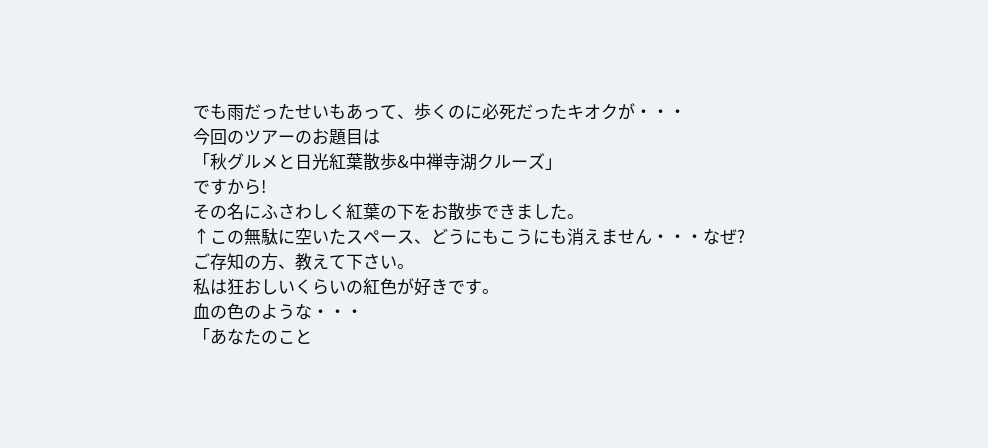でも雨だったせいもあって、歩くのに必死だったキオクが・・・
今回のツアーのお題目は
「秋グルメと日光紅葉散歩&中禅寺湖クルーズ」
ですから!
その名にふさわしく紅葉の下をお散歩できました。
↑この無駄に空いたスペース、どうにもこうにも消えません・・・なぜ?
ご存知の方、教えて下さい。
私は狂おしいくらいの紅色が好きです。
血の色のような・・・
「あなたのこと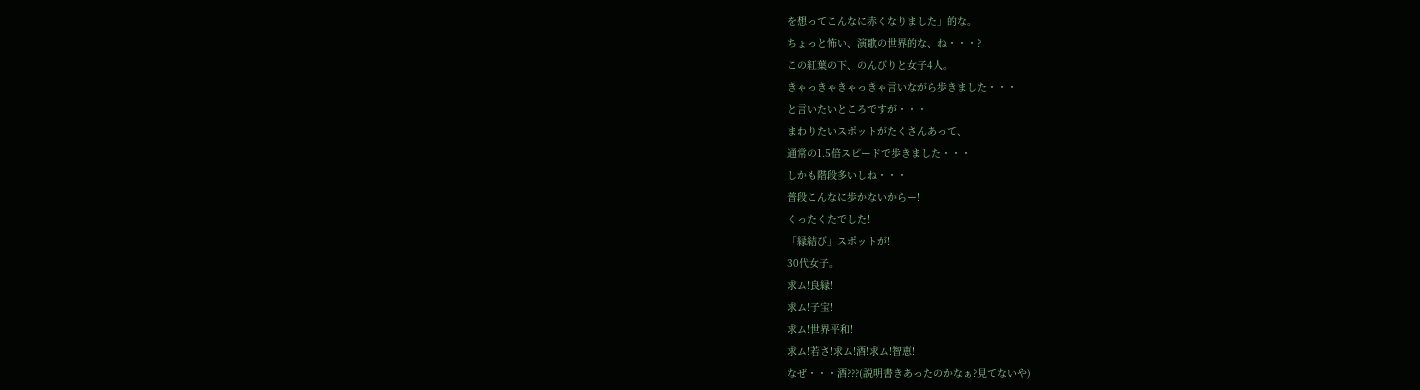を想ってこんなに赤くなりました」的な。
ちょっと怖い、演歌の世界的な、ね・・・?
この紅葉の下、のんびりと女子4人。
きゃっきゃきゃっきゃ言いながら歩きました・・・
と言いたいところですが・・・
まわりたいスポットがたくさんあって、
通常の1.5倍スピードで歩きました・・・
しかも階段多いしね・・・
普段こんなに歩かないからー!
くったくたでした!
「縁結び」スポットが!
30代女子。
求ム!良縁!
求ム!子宝!
求ム!世界平和!
求ム!若さ!求ム!酒!求ム!智恵!
なぜ・・・酒???(説明書きあったのかなぁ?見てないや)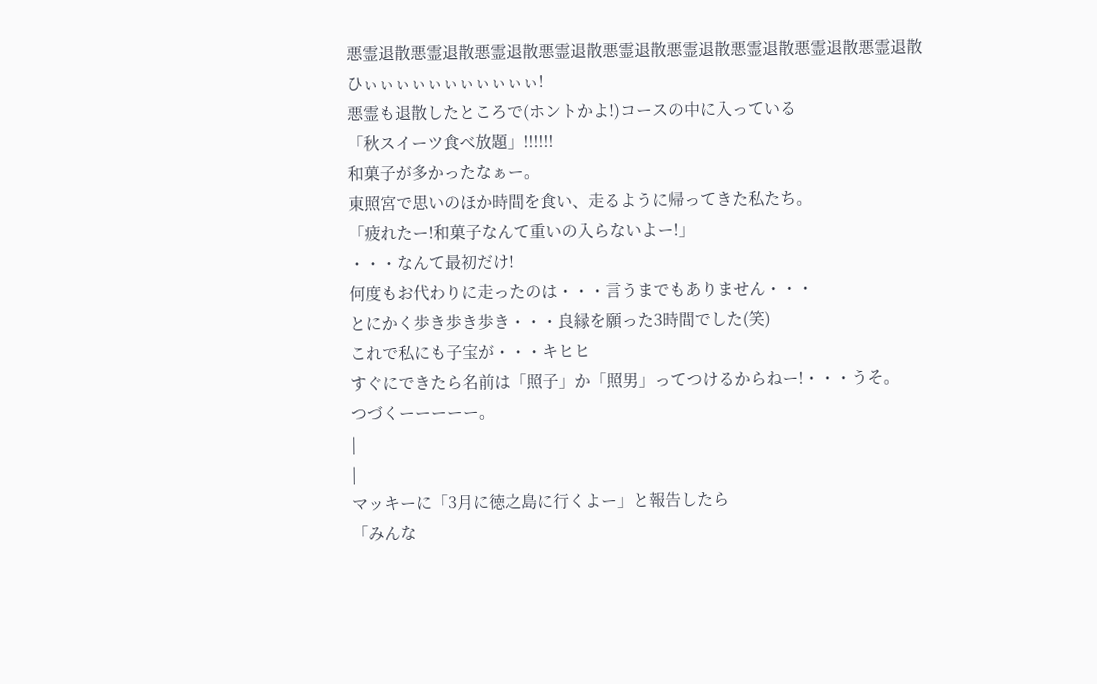悪霊退散悪霊退散悪霊退散悪霊退散悪霊退散悪霊退散悪霊退散悪霊退散悪霊退散
ひぃぃぃぃぃぃぃぃぃぃぃ!
悪霊も退散したところで(ホントかよ!)コースの中に入っている
「秋スイーツ食べ放題」!!!!!!
和菓子が多かったなぁー。
東照宮で思いのほか時間を食い、走るように帰ってきた私たち。
「疲れたー!和菓子なんて重いの入らないよー!」
・・・なんて最初だけ!
何度もお代わりに走ったのは・・・言うまでもありません・・・
とにかく歩き歩き歩き・・・良縁を願った3時間でした(笑)
これで私にも子宝が・・・キヒヒ
すぐにできたら名前は「照子」か「照男」ってつけるからねー!・・・うそ。
つづくーーーーー。
|
|
マッキーに「3月に徳之島に行くよー」と報告したら
「みんな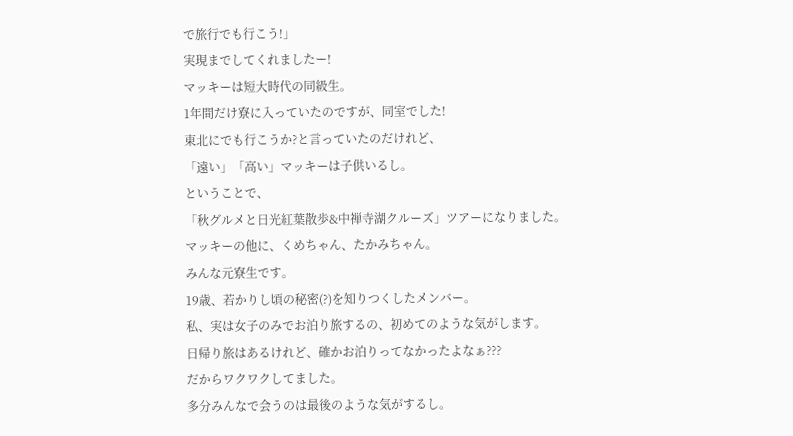で旅行でも行こう!」
実現までしてくれましたー!
マッキーは短大時代の同級生。
1年間だけ寮に入っていたのですが、同室でした!
東北にでも行こうか?と言っていたのだけれど、
「遠い」「高い」マッキーは子供いるし。
ということで、
「秋グルメと日光紅葉散歩&中禅寺湖クルーズ」ツアーになりました。
マッキーの他に、くめちゃん、たかみちゃん。
みんな元寮生です。
19歳、若かりし頃の秘密(?)を知りつくしたメンバー。
私、実は女子のみでお泊り旅するの、初めてのような気がします。
日帰り旅はあるけれど、確かお泊りってなかったよなぁ???
だからワクワクしてました。
多分みんなで会うのは最後のような気がするし。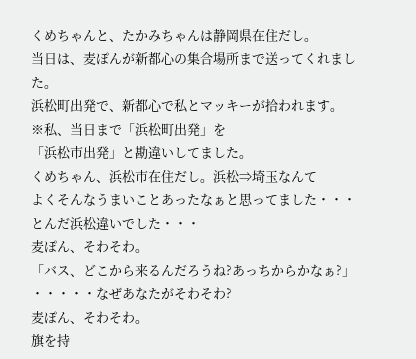くめちゃんと、たかみちゃんは静岡県在住だし。
当日は、麦ぽんが新都心の集合場所まで送ってくれました。
浜松町出発で、新都心で私とマッキーが拾われます。
※私、当日まで「浜松町出発」を
「浜松市出発」と勘違いしてました。
くめちゃん、浜松市在住だし。浜松⇒埼玉なんて
よくそんなうまいことあったなぁと思ってました・・・
とんだ浜松違いでした・・・
麦ぽん、そわそわ。
「バス、どこから来るんだろうね?あっちからかなぁ?」
・・・・・なぜあなたがそわそわ?
麦ぽん、そわそわ。
旗を持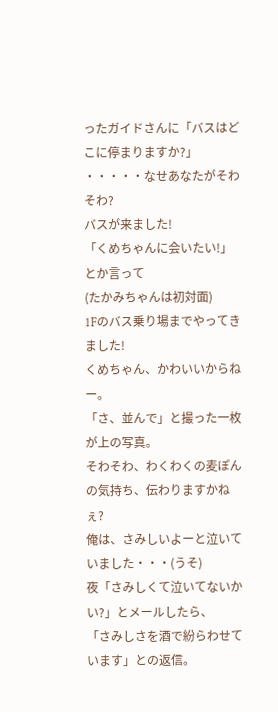ったガイドさんに「バスはどこに停まりますか?」
・・・・・なせあなたがそわそわ?
バスが来ました!
「くめちゃんに会いたい!」とか言って
(たかみちゃんは初対面)
1Fのバス乗り場までやってきました!
くめちゃん、かわいいからねー。
「さ、並んで」と撮った一枚が上の写真。
そわそわ、わくわくの麦ぽんの気持ち、伝わりますかねぇ?
俺は、さみしいよーと泣いていました・・・(うそ)
夜「さみしくて泣いてないかい?」とメールしたら、
「さみしさを酒で紛らわせています」との返信。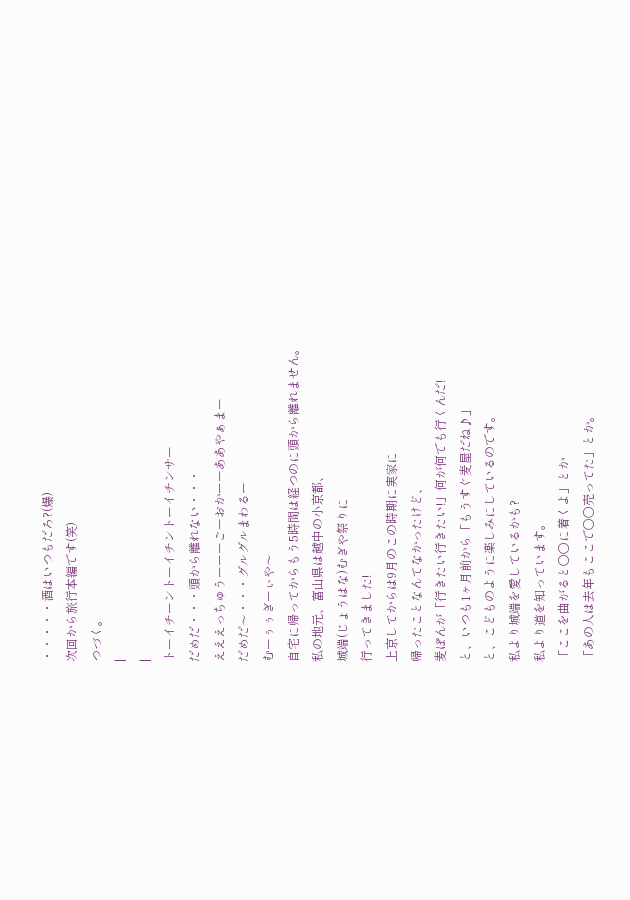・・・・・酒はいつもだろ?(爆)
次回から旅行本編です(笑)
つづく。
|
|
トーイチーントーイチントーイチンサー
だめだ・・・頭から離れない・・・
えええっちゅうーーーごーおかーーああやぁまー
だめだ〜・・・グルグルまわるー
むーぅぅぎーぃや〜
自宅に帰ってからもう5時間は経つのに頭から離れません。
私の地元、富山県は越中の小京都、
城端(じょうはな)むぎや祭りに
行ってきました!
上京してからは9月のこの時期に実家に
帰ったことなんてなかったけど、
麦ぽんが「行きたい行きたい!」何が何でも行くんだ!
と、いつも1ヶ月前から「もうすぐ麦屋だね♪」
と、こどものように楽しみにしているのです。
私より城端を愛しているかも?
私より道を知っています。
「ここを曲がると○○に着くよ」とか
「あの人は去年もここで○○売ってた」とか。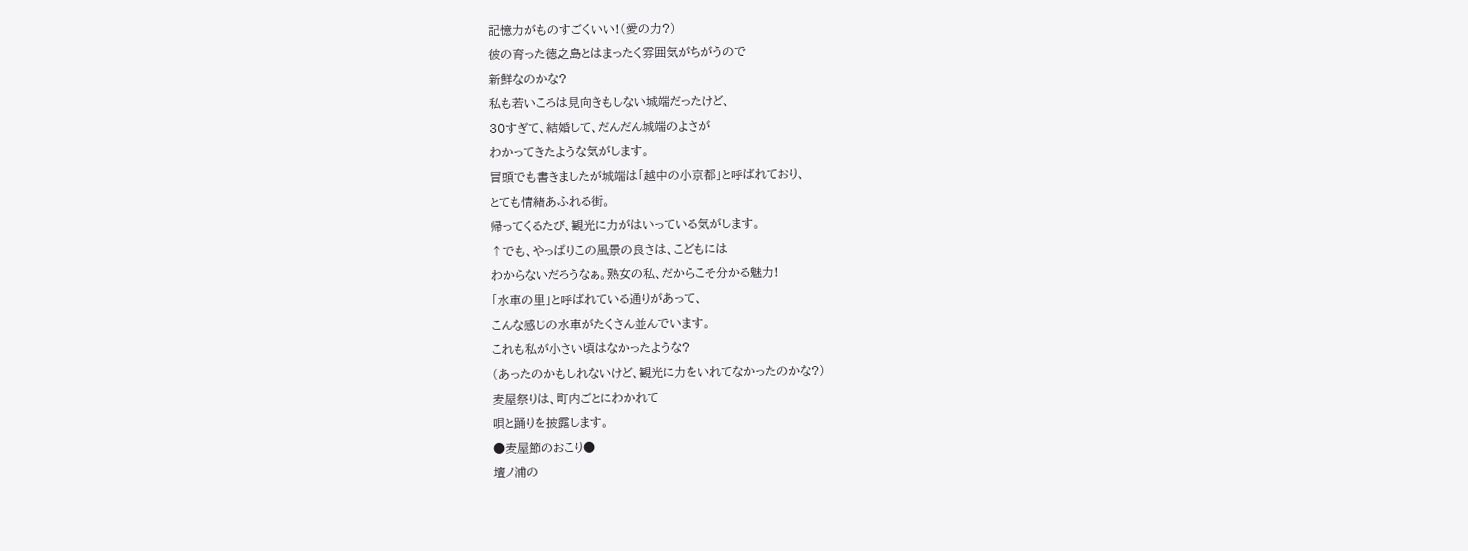記憶力がものすごくいい!(愛の力?)
彼の育った徳之島とはまったく雰囲気がちがうので
新鮮なのかな?
私も若いころは見向きもしない城端だったけど、
30すぎて、結婚して、だんだん城端のよさが
わかってきたような気がします。
冒頭でも書きましたが城端は「越中の小京都」と呼ばれており、
とても情緒あふれる街。
帰ってくるたび、観光に力がはいっている気がします。
↑でも、やっぱりこの風景の良さは、こどもには
わからないだろうなぁ。熟女の私、だからこそ分かる魅力!
「水車の里」と呼ばれている通りがあって、
こんな感じの水車がたくさん並んでいます。
これも私が小さい頃はなかったような?
(あったのかもしれないけど、観光に力をいれてなかったのかな?)
麦屋祭りは、町内ごとにわかれて
唄と踊りを披露します。
●麦屋節のおこり●
壇ノ浦の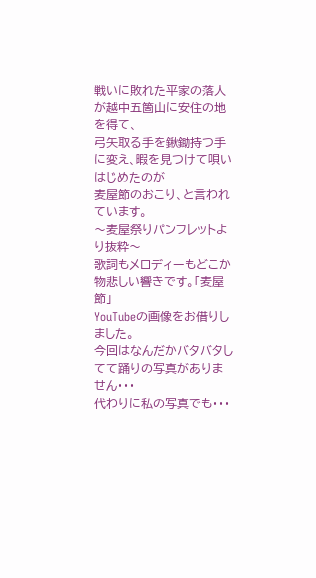戦いに敗れた平家の落人が越中五箇山に安住の地を得て、
弓矢取る手を鍬鋤持つ手に変え、暇を見つけて唄いはじめたのが
麦屋節のおこり、と言われています。
〜麦屋祭りパンフレットより抜粋〜
歌詞もメロディーもどこか物悲しい響きです。「麦屋節」
YouTubeの画像をお借りしました。
今回はなんだかバタバタしてて踊りの写真がありません・・・
代わりに私の写真でも・・・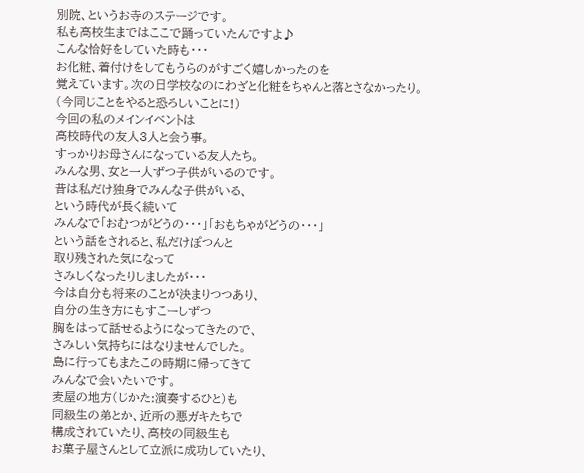別院、というお寺のステージです。
私も高校生まではここで踊っていたんですよ♪
こんな恰好をしていた時も・・・
お化粧、着付けをしてもうらのがすごく嬉しかったのを
覚えています。次の日学校なのにわざと化粧をちゃんと落とさなかったり。
(今同じことをやると恐ろしいことに!)
今回の私のメインイベントは
高校時代の友人3人と会う事。
すっかりお母さんになっている友人たち。
みんな男、女と一人ずつ子供がいるのです。
昔は私だけ独身でみんな子供がいる、
という時代が長く続いて
みんなで「おむつがどうの・・・」「おもちゃがどうの・・・」
という話をされると、私だけぽつんと
取り残された気になって
さみしくなったりしましたが・・・
今は自分も将来のことが決まりつつあり、
自分の生き方にもすこーしずつ
胸をはって話せるようになってきたので、
さみしい気持ちにはなりませんでした。
島に行ってもまたこの時期に帰ってきて
みんなで会いたいです。
麦屋の地方(じかた:演奏するひと)も
同級生の弟とか、近所の悪ガキたちで
構成されていたり、高校の同級生も
お菓子屋さんとして立派に成功していたり、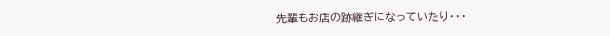先輩もお店の跡継ぎになっていたり・・・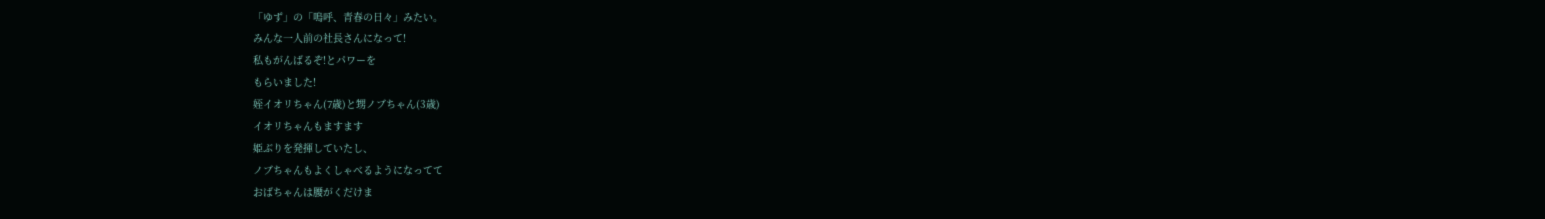「ゆず」の「嗚呼、青春の日々」みたい。
みんな一人前の社長さんになって!
私もがんばるぞ!とパワーを
もらいました!
姪イオリちゃん(7歳)と甥ノブちゃん(3歳)
イオリちゃんもますます
姫ぶりを発揮していたし、
ノブちゃんもよくしゃべるようになってて
おばちゃんは腰がくだけま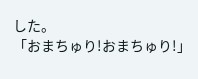した。
「おまちゅり!おまちゅり!」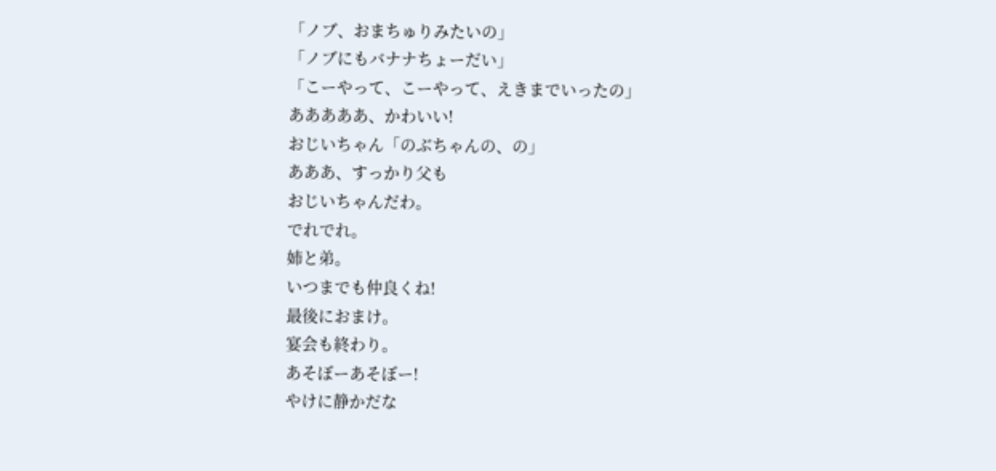「ノブ、おまちゅりみたいの」
「ノブにもバナナちょーだい」
「こーやって、こーやって、えきまでいったの」
あああああ、かわいい!
おじいちゃん「のぶちゃんの、の」
あああ、すっかり父も
おじいちゃんだわ。
でれでれ。
姉と弟。
いつまでも仲良くね!
最後におまけ。
宴会も終わり。
あそぼーあそぼー!
やけに静かだな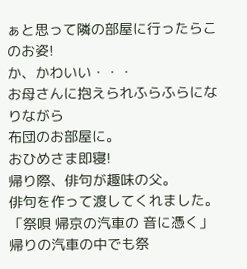ぁと思って隣の部屋に行ったらこのお姿!
か、かわいい・・・
お母さんに抱えられふらふらになりながら
布団のお部屋に。
おひめさま即寝!
帰り際、俳句が趣味の父。
俳句を作って渡してくれました。
「祭唄 帰京の汽車の 音に憑く」
帰りの汽車の中でも祭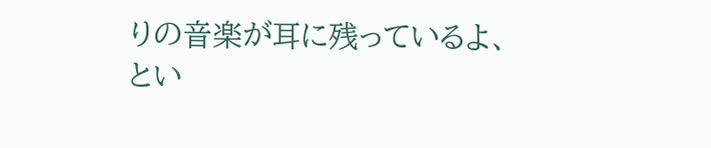りの音楽が耳に残っているよ、
とい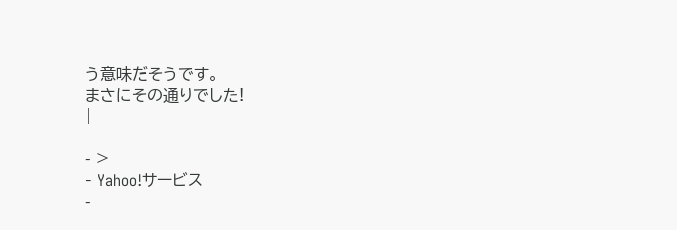う意味だそうです。
まさにその通りでした!
|

- >
- Yahoo!サービス
-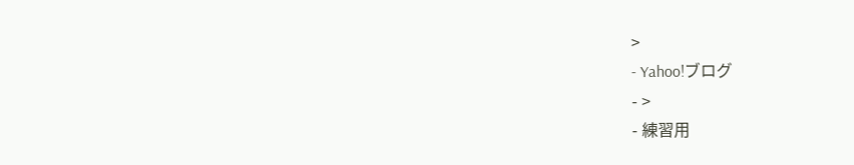>
- Yahoo!ブログ
- >
- 練習用